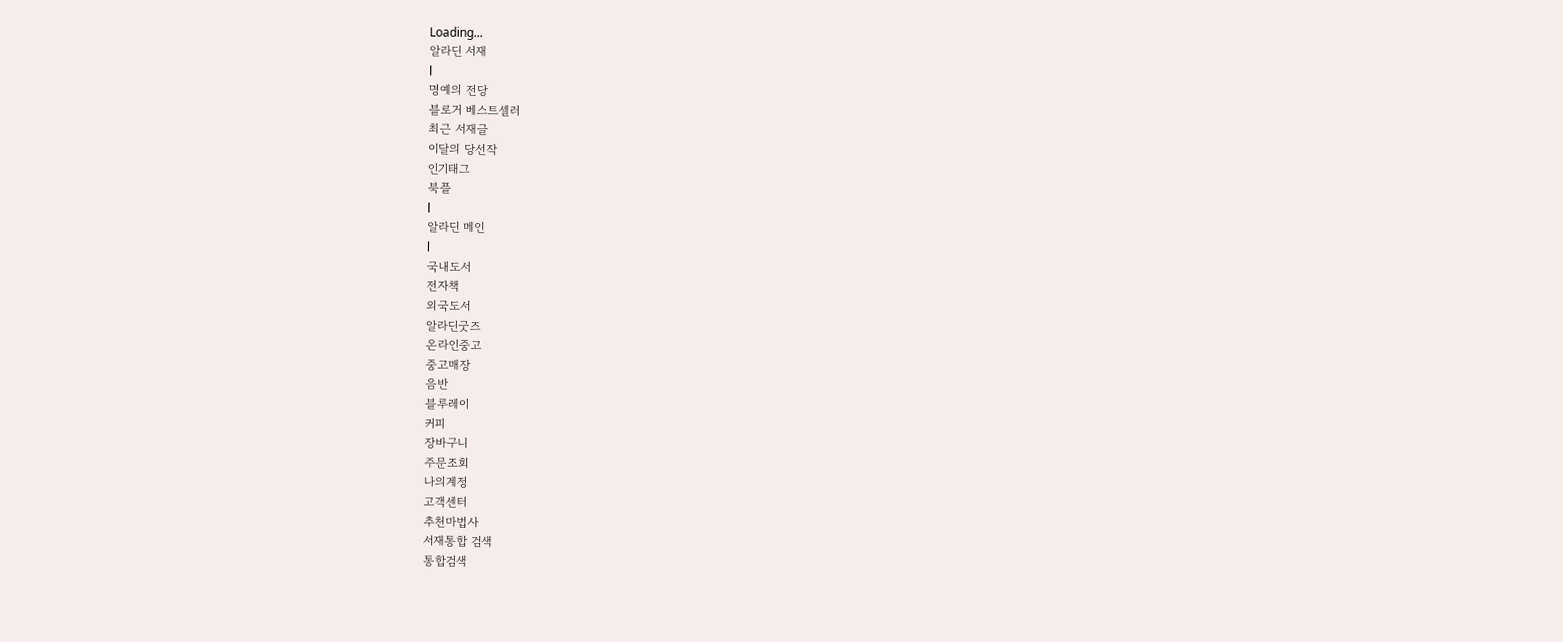Loading...
알라딘 서재
l
명예의 전당
블로거 베스트셀러
최근 서재글
이달의 당선작
인기태그
북플
l
알라딘 메인
l
국내도서
전자책
외국도서
알라딘굿즈
온라인중고
중고매장
음반
블루레이
커피
장바구니
주문조회
나의계정
고객센터
추천마법사
서재통합 검색
통합검색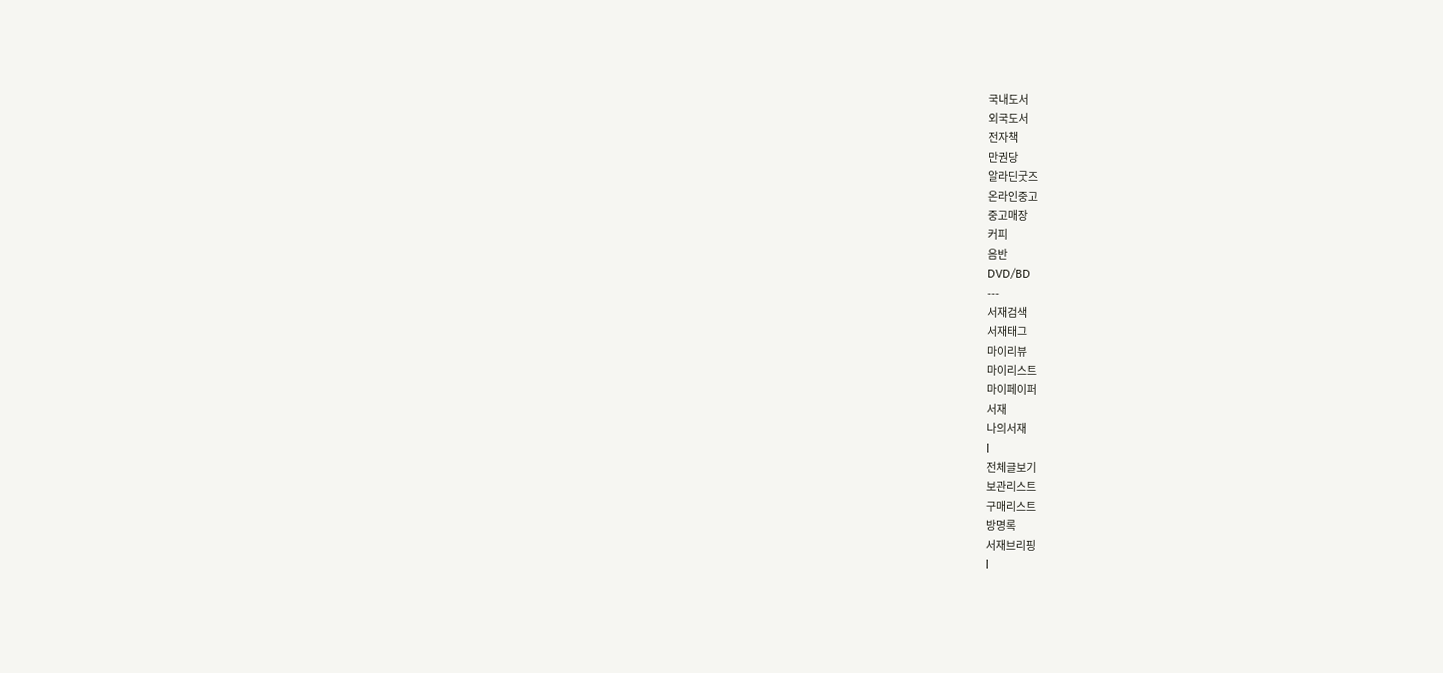국내도서
외국도서
전자책
만권당
알라딘굿즈
온라인중고
중고매장
커피
음반
DVD/BD
---
서재검색
서재태그
마이리뷰
마이리스트
마이페이퍼
서재
나의서재
l
전체글보기
보관리스트
구매리스트
방명록
서재브리핑
l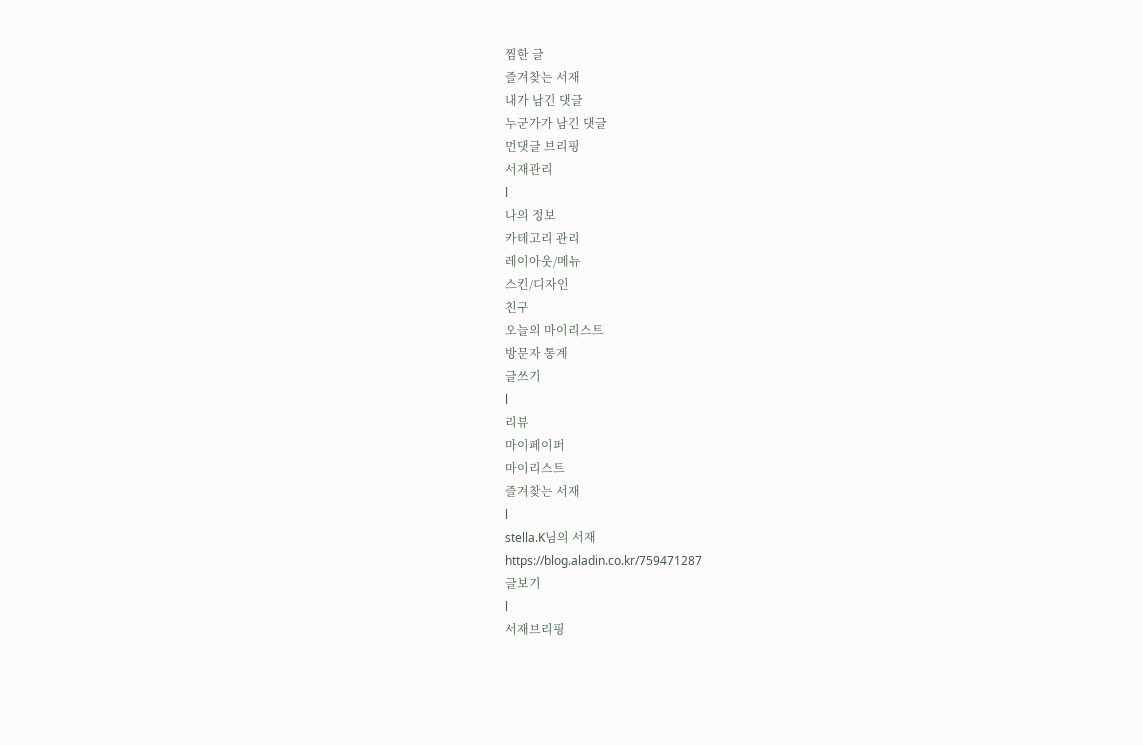찜한 글
즐겨찾는 서재
내가 남긴 댓글
누군가가 남긴 댓글
먼댓글 브리핑
서재관리
l
나의 정보
카테고리 관리
레이아웃/메뉴
스킨/디자인
친구
오늘의 마이리스트
방문자 통계
글쓰기
l
리뷰
마이페이퍼
마이리스트
즐겨찾는 서재
l
stella.K님의 서재
https://blog.aladin.co.kr/759471287
글보기
l
서재브리핑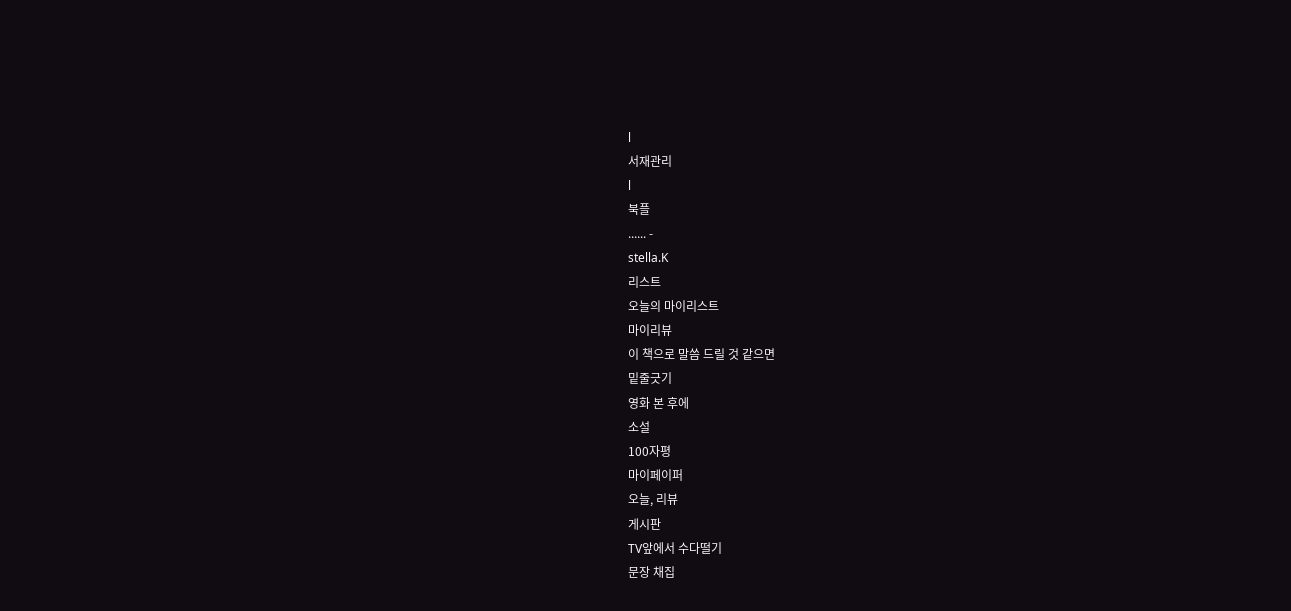l
서재관리
l
북플
...... -
stella.K
리스트
오늘의 마이리스트
마이리뷰
이 책으로 말씀 드릴 것 같으면
밑줄긋기
영화 본 후에
소설
100자평
마이페이퍼
오늘, 리뷰
게시판
TV앞에서 수다떨기
문장 채집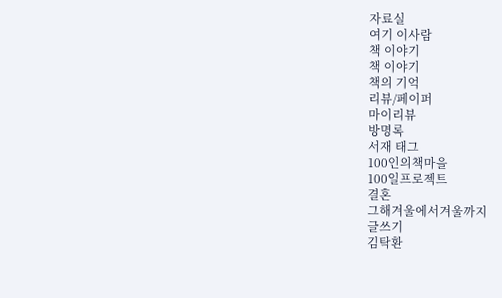자료실
여기 이사람
책 이야기
책 이야기
책의 기억
리뷰/페이퍼
마이리뷰
방명록
서재 태그
100인의책마을
100일프로젝트
결혼
그해겨울에서겨울까지
글쓰기
김탁환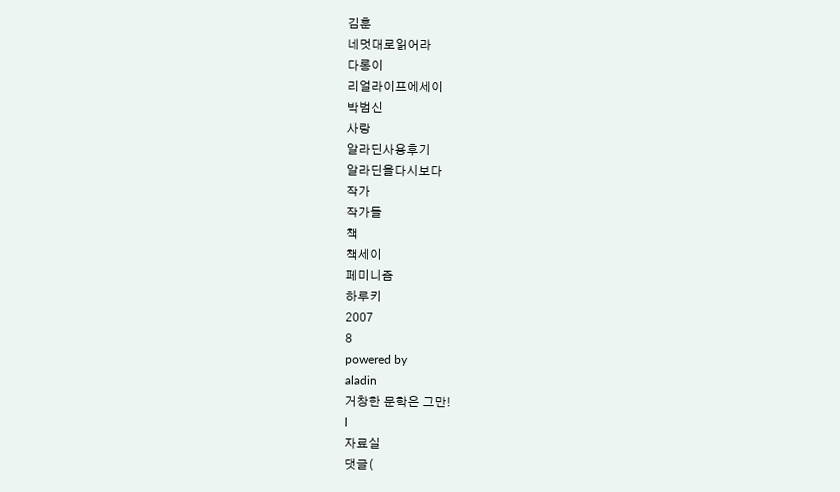김훈
네멋대로읽어라
다롱이
리얼라이프에세이
박범신
사랑
알라딘사용후기
알라딘을다시보다
작가
작가들
책
책세이
페미니즘
하루키
2007
8
powered by
aladin
거창한 문학은 그만!
l
자료실
댓글(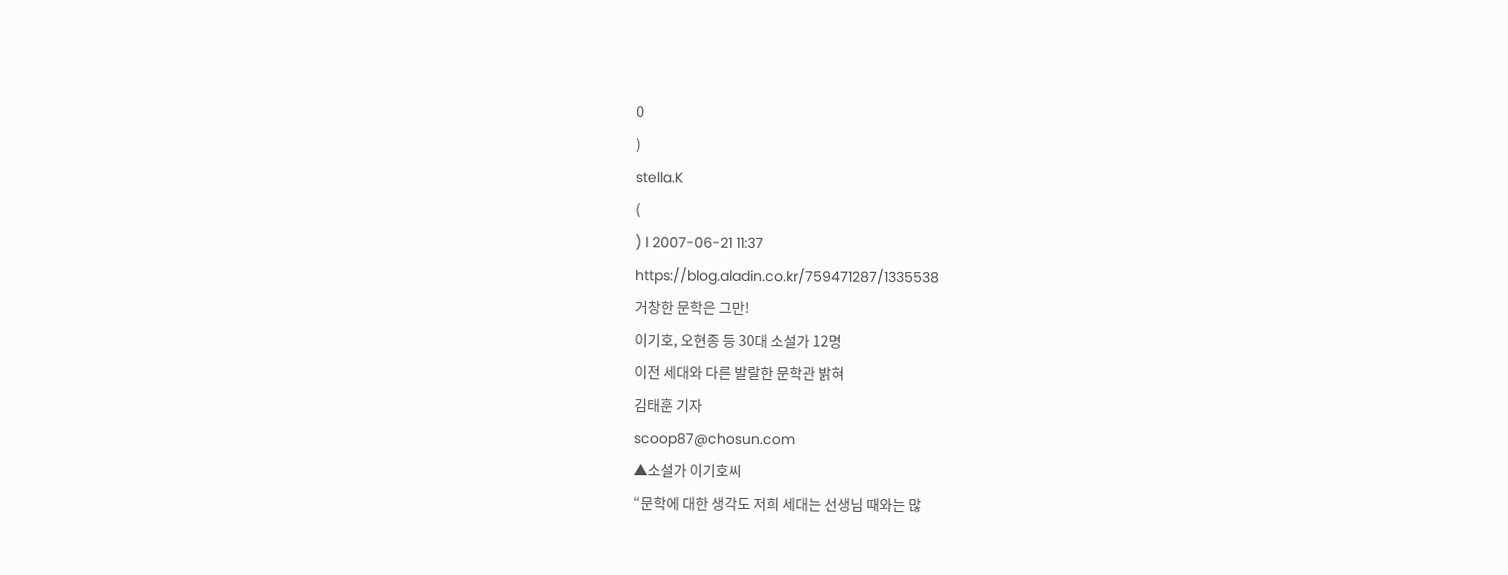0
)
stella.K
(
) l 2007-06-21 11:37
https://blog.aladin.co.kr/759471287/1335538
거창한 문학은 그만!
이기호, 오현종 등 30대 소설가 12명
이전 세대와 다른 발랄한 문학관 밝혀
김태훈 기자
scoop87@chosun.com
▲소설가 이기호씨
“문학에 대한 생각도 저희 세대는 선생님 때와는 많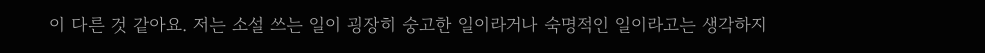이 다른 것 같아요. 저는 소설 쓰는 일이 굉장히 숭고한 일이라거나 숙명적인 일이라고는 생각하지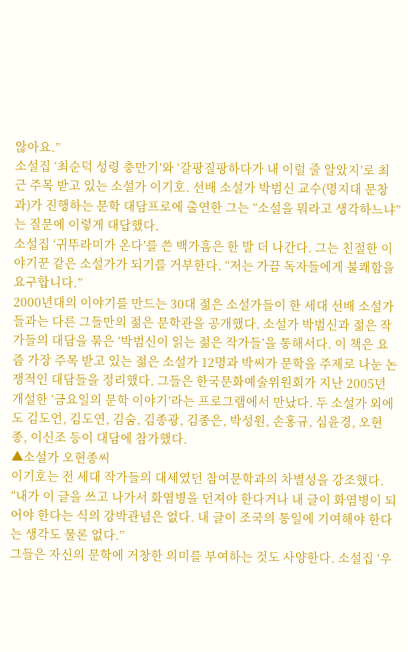않아요.”
소설집 ‘최순덕 성령 충만기’와 ‘갈팡질팡하다가 내 이럴 줄 알았지’로 최근 주목 받고 있는 소설가 이기호. 선배 소설가 박범신 교수(명지대 문창과)가 진행하는 문학 대담프로에 출연한 그는 “소설을 뭐라고 생각하느냐”는 질문에 이렇게 대답했다.
소설집 ‘귀뚜라미가 온다’를 쓴 백가흠은 한 발 더 나간다. 그는 친절한 이야기꾼 같은 소설가가 되기를 거부한다. “저는 가끔 독자들에게 불쾌함을 요구합니다.”
2000년대의 이야기를 만드는 30대 젊은 소설가들이 한 세대 선배 소설가들과는 다른 그들만의 젊은 문학관을 공개했다. 소설가 박범신과 젊은 작가들의 대담을 묶은 ‘박범신이 읽는 젊은 작가들’을 통해서다. 이 책은 요즘 가장 주목 받고 있는 젊은 소설가 12명과 박씨가 문학을 주제로 나눈 논쟁적인 대담들을 정리했다. 그들은 한국문화예술위원회가 지난 2005년 개설한 ‘금요일의 문학 이야기’라는 프로그램에서 만났다. 두 소설가 외에도 김도언, 김도연, 김숨, 김종광, 김종은, 박성원, 손홍규, 심윤경, 오현종, 이신조 등이 대담에 참가했다.
▲소설가 오현종씨
이기호는 전 세대 작가들의 대세였던 참여문학과의 차별성을 강조했다. “내가 이 글을 쓰고 나가서 화염병을 던져야 한다거나 내 글이 화염병이 되어야 한다는 식의 강박관념은 없다. 내 글이 조국의 통일에 기여해야 한다는 생각도 물론 없다.”
그들은 자신의 문학에 거창한 의미를 부여하는 것도 사양한다. 소설집 ‘우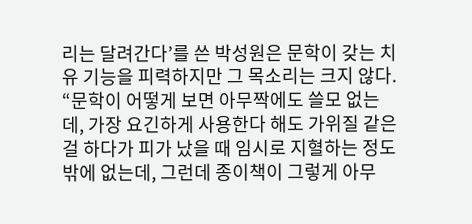리는 달려간다’를 쓴 박성원은 문학이 갖는 치유 기능을 피력하지만 그 목소리는 크지 않다. “문학이 어떻게 보면 아무짝에도 쓸모 없는데, 가장 요긴하게 사용한다 해도 가위질 같은 걸 하다가 피가 났을 때 임시로 지혈하는 정도밖에 없는데, 그런데 종이책이 그렇게 아무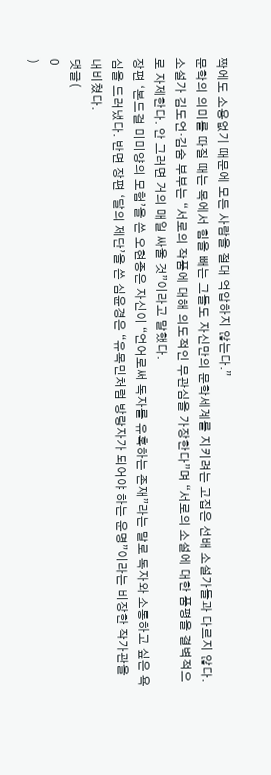짝에도 소용없기 때문에 모든 사람을 절대 억압하지 않는다.”
문학의 의미를 따질 때는 목에서 힘을 빼는 그들도 자신만의 문학세계를 지키려는 고집은 선배 소설가들과 다르지 않다. 소설가 김도언·김숨 부부는 “서로의 작품에 대해 의도적인 무관심을 가장한다”며 “서로의 소설에 대한 품평을 결벽적으로 자제한다. 안 그러면 거의 매일 싸울 것”이라고 말했다.
장편 ‘본드걸 미미양의 모험’을 쓴 오현종은 자신이 “언어로써 독자를 유혹하는 존재”라는 말로 독자와 소통하고 싶은 욕심을 드러냈다. 반면 장편 ‘달의 제단’을 쓴 심윤경은 “유목민처럼 방랑자가 되어야 하는 운명”이라는 비장한 작가관을 내비쳤다.
댓글(
0
)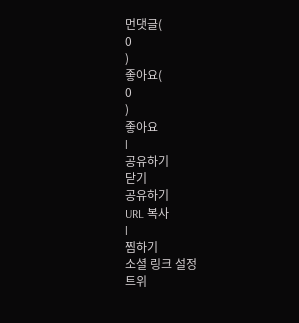먼댓글(
0
)
좋아요(
0
)
좋아요
l
공유하기
닫기
공유하기
URL 복사
l
찜하기
소셜 링크 설정
트위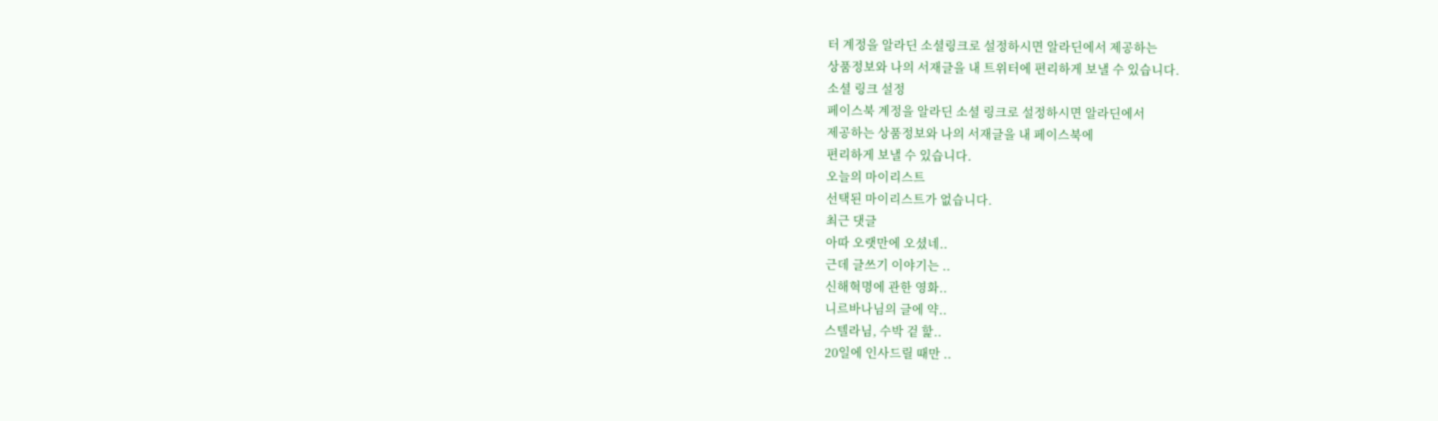터 계정을 알라딘 소셜링크로 설정하시면 알라딘에서 제공하는
상품정보와 나의 서재글을 내 트위터에 편리하게 보낼 수 있습니다.
소셜 링크 설정
페이스북 계정을 알라딘 소셜 링크로 설정하시면 알라딘에서
제공하는 상품정보와 나의 서재글을 내 페이스북에
편리하게 보낼 수 있습니다.
오늘의 마이리스트
선택된 마이리스트가 없습니다.
최근 댓글
아따 오랫만에 오셨네..
근데 글쓰기 이야기는 ..
신해혁명에 관한 영화..
니르바나님의 글에 약..
스텔라님, 수박 겉 핥..
20일에 인사드릴 때만 ..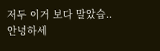저두 이거 보다 말았습..
안녕하세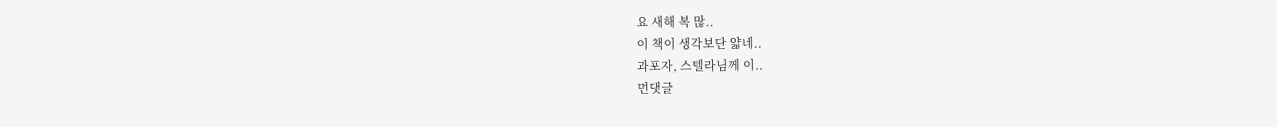요 새해 복 많..
이 책이 생각보단 얇네..
과포자, 스텔라님께 이..
먼댓글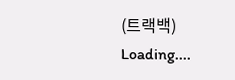(트랙백)
Loading....